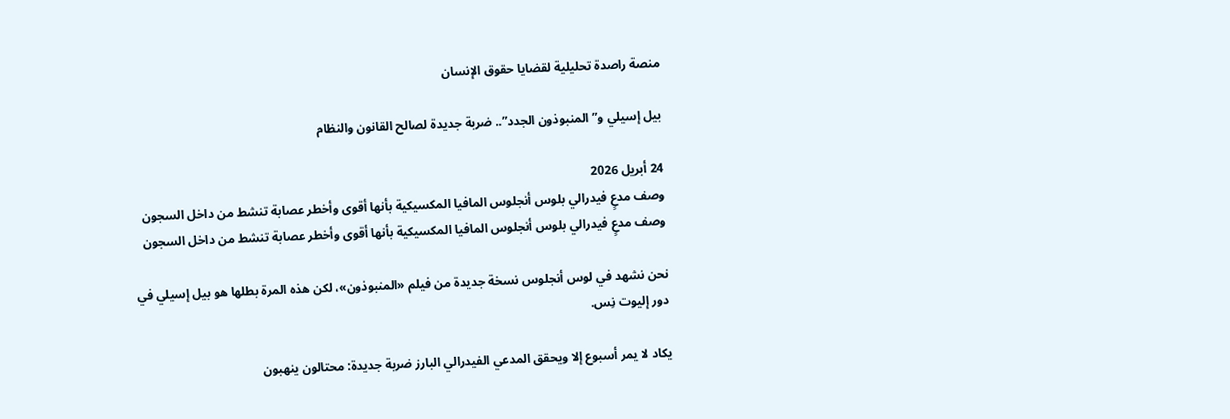منصة راصدة تحليلية لقضايا حقوق الإنسان

بيل إسيلي و”المنبوذون الجدد”.. ضربة جديدة لصالح القانون والنظام

24 أبريل 2026
وصف مدعٍ فيدرالي بلوس أنجلوس المافيا المكسيكية بأنها أقوى وأخطر عصابة تنشط من داخل السجون
وصف مدعٍ فيدرالي بلوس أنجلوس المافيا المكسيكية بأنها أقوى وأخطر عصابة تنشط من داخل السجون

نحن نشهد في لوس أنجلوس نسخة جديدة من فيلم «المنبوذون»، لكن هذه المرة بطلها هو بيل إسيلي في دور إليوت نِس.

يكاد لا يمر أسبوع إلا ويحقق المدعي الفيدرالي البارز ضربة جديدة: محتالون ينهبون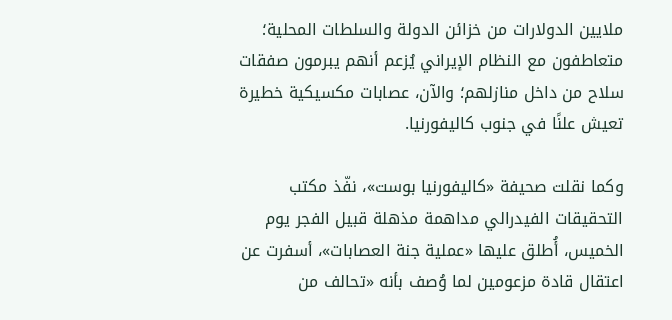ملايين الدولارات من خزائن الدولة والسلطات المحلية؛ متعاطفون مع النظام الإيراني يُزعم أنهم يبرمون صفقات سلاح من داخل منازلهم؛ والآن، عصابات مكسيكية خطيرة تعيش علنًا في جنوب كاليفورنيا.

وكما نقلت صحيفة «كاليفورنيا بوست»، نفّذ مكتب التحقيقات الفيدرالي مداهمة مذهلة قبيل الفجر يوم الخميس، أُطلق عليها «عملية جنة العصابات»، أسفرت عن اعتقال قادة مزعومين لما وُصف بأنه «تحالف من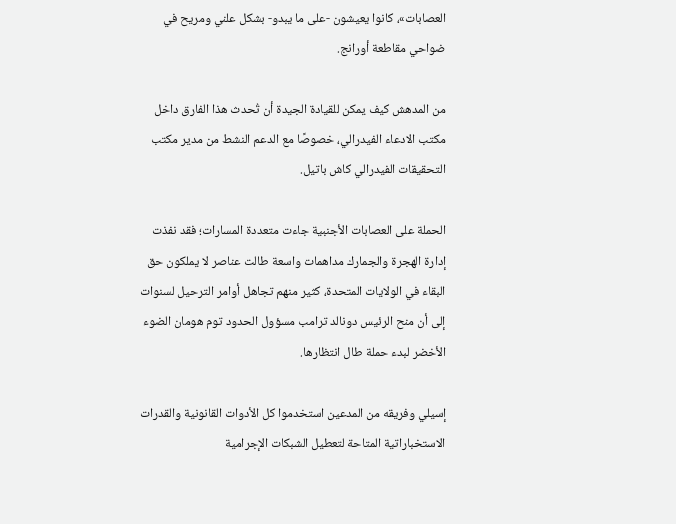العصابات»، كانوا يعيشون -على ما يبدو- بشكل علني ومريح في ضواحي مقاطعة أورانج.

من المدهش كيف يمكن للقيادة الجيدة أن تُحدث هذا الفارق داخل مكتب الادعاء الفيدرالي، خصوصًا مع الدعم النشط من مدير مكتب التحقيقات الفيدرالي كاش باتيل.

الحملة على العصابات الأجنبية جاءت متعددة المسارات؛ فقد نفذت إدارة الهجرة والجمارك مداهمات واسعة طالت عناصر لا يملكون حق البقاء في الولايات المتحدة، كثير منهم تجاهل أوامر الترحيل لسنوات إلى أن منح الرئيس دونالد ترامب مسؤول الحدود توم هومان الضوء الأخضر لبدء حملة طال انتظارها.

إسيلي وفريقه من المدعين استخدموا كل الأدوات القانونية والقدرات الاستخباراتية المتاحة لتعطيل الشبكات الإجرامية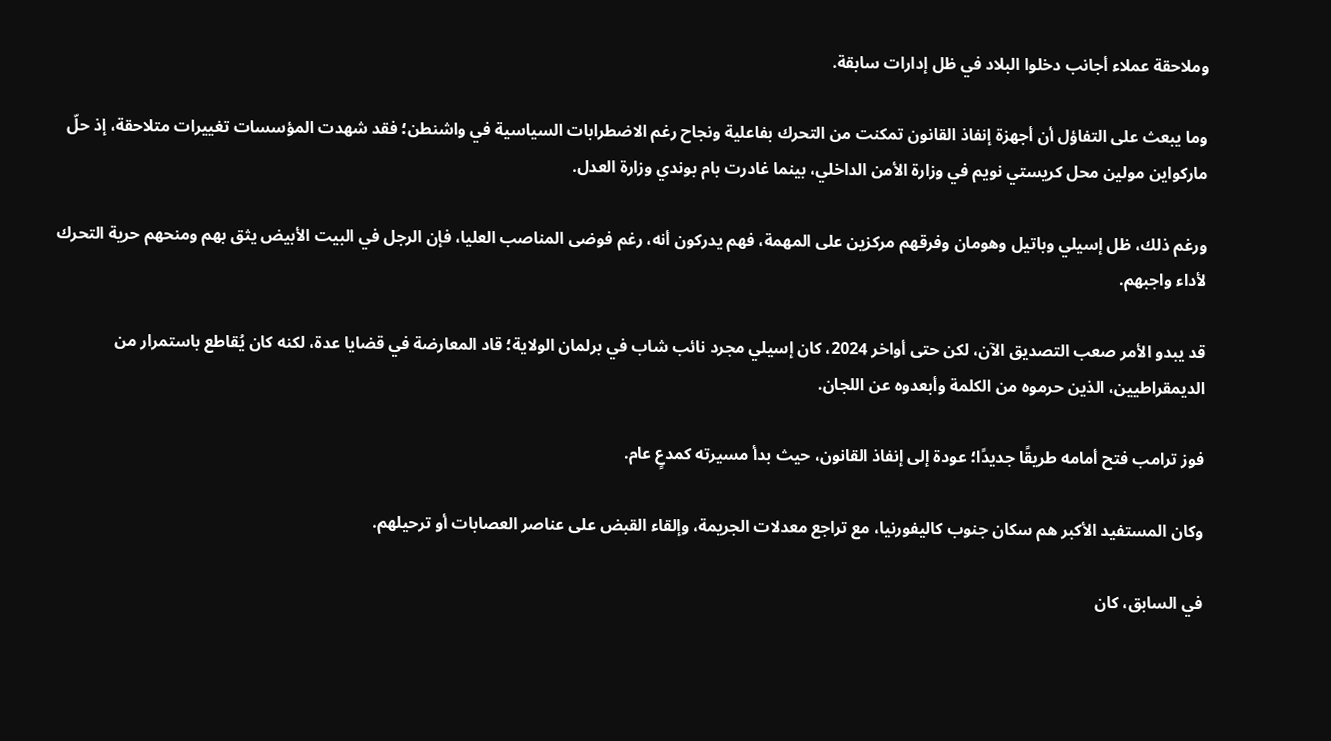وملاحقة عملاء أجانب دخلوا البلاد في ظل إدارات سابقة.

وما يبعث على التفاؤل أن أجهزة إنفاذ القانون تمكنت من التحرك بفاعلية ونجاح رغم الاضطرابات السياسية في واشنطن؛ فقد شهدت المؤسسات تغييرات متلاحقة، إذ حلّ ماركواين مولين محل كريستي نويم في وزارة الأمن الداخلي، بينما غادرت بام بوندي وزارة العدل.

ورغم ذلك، ظل إسيلي وباتيل وهومان وفرقهم مركزين على المهمة، فهم يدركون أنه، رغم فوضى المناصب العليا، فإن الرجل في البيت الأبيض يثق بهم ومنحهم حرية التحرك لأداء واجبهم.

قد يبدو الأمر صعب التصديق الآن، لكن حتى أواخر 2024، كان إسيلي مجرد نائب شاب في برلمان الولاية؛ قاد المعارضة في قضايا عدة، لكنه كان يُقاطع باستمرار من الديمقراطيين، الذين حرموه من الكلمة وأبعدوه عن اللجان.

فوز ترامب فتح أمامه طريقًا جديدًا؛ عودة إلى إنفاذ القانون، حيث بدأ مسيرته كمدعٍ عام.

وكان المستفيد الأكبر هم سكان جنوب كاليفورنيا، مع تراجع معدلات الجريمة، وإلقاء القبض على عناصر العصابات أو ترحيلهم.

في السابق، كان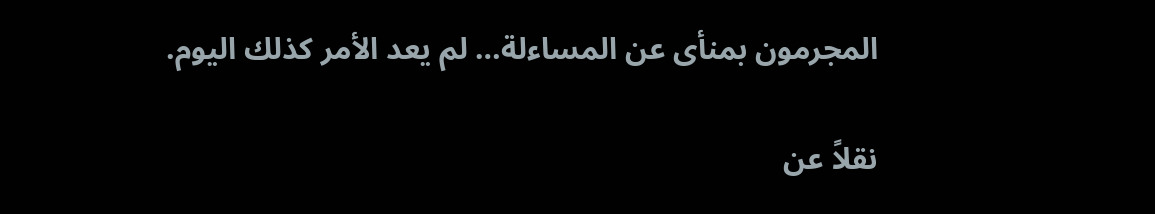المجرمون بمنأى عن المساءلة… لم يعد الأمر كذلك اليوم.

نقلاً عن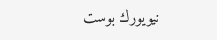نيويورك بوست